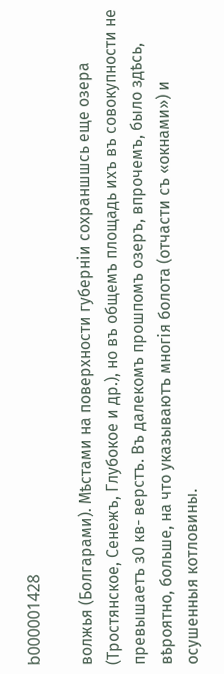b000001428

волжья (Болгарами). Мѣстами на поверхности губерніи сохраншшсь еще озера (Тростянское, Сенежъ, Глубокое и др.), но въ общемъ площадь ихъ въ совокупности не превышаетъ з0 кв- верстъ. Въ далекомъ прошпомъ озеръ, впрочемъ, было здѣсь, вѣроятно, больше, на что указываютъ многія болота (отчасти съ «окнами») и осушенныя котловины.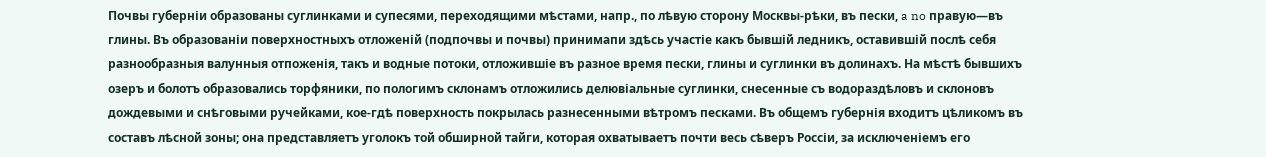Почвы губерніи образованы суглинками и супесями, переходящими мѣстами, напр., по лѣвую сторону Москвы-рѣки, въ пески, a no правую—въ глины. Въ образованіи поверхностныхъ отложеній (подпочвы и почвы) принимапи здѣсь участіе какъ бывшій ледникъ, оставившій послѣ себя разнообразныя валунныя отпоженія, такъ и водные потоки, отложившіе въ разное время пески, глины и суглинки въ долинахъ. На мѣстѣ бывшихъ озеръ и болотъ образовались торфяники, по пологимъ склонамъ отложились делювіальные суглинки, снесенные съ водораздѣловъ и склоновъ дождевыми и снѣговыми ручейками, кое-гдѣ поверхность покрылась разнесенными вѣтромъ песками. Въ общемъ губернія входитъ цѣликомъ въ составъ лѣсной зоны; она представляетъ уголокъ той обширной тайги, которая охватываетъ почти весь сѣверъ Россіи, за исключеніемъ его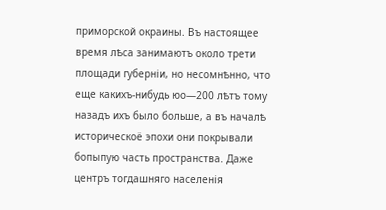приморской окраины. Въ настоящее время лѣса занимаютъ около трети площади губерніи, но несомнѣнно, что еще какихъ-нибудь юо—200 лѣтъ тому назадъ ихъ было больше, а въ началѣ историческоё эпохи они покрывали бопыпую часть пространства. Даже центръ тогдашняго населенія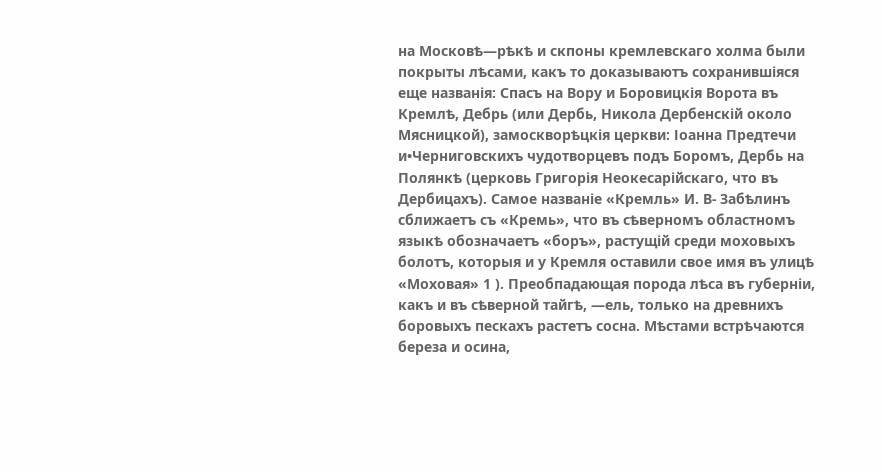на Московѣ—рѣкѣ и скпоны кремлевскаго холма были покрыты лѣсами, какъ то доказываютъ сохранившіяся еще названія: Спасъ на Вору и Боровицкія Ворота въ Кремлѣ, Дебрь (или Дербь, Никола Дербенскій около Мясницкой), замоскворѣцкія церкви: Іоанна Предтечи и•Черниговскихъ чудотворцевъ подъ Боромъ, Дербь на Полянкѣ (церковь Григорія Неокесарійскаго, что въ Дербицахъ). Самое названіе «Кремль» И. В- Забѣлинъ сближаетъ съ «Кремь», что въ сѣверномъ областномъ языкѣ обозначаетъ «боръ», растущій среди моховыхъ болотъ, которыя и у Кремля оставили свое имя въ улицѣ «Моховая» 1 ). Преобпадающая порода лѣса въ губерніи, какъ и въ сѣверной тайгѣ, —ель, только на древнихъ боровыхъ пескахъ растетъ сосна. Мѣстами встрѣчаются береза и осина,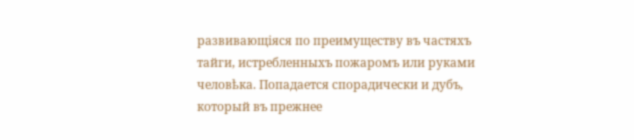развивающіяся по преимуществу въ частяхъ тайги, истребленныхъ пожаромъ или руками человѣка. Попадается спорадически и дубъ, который въ прежнее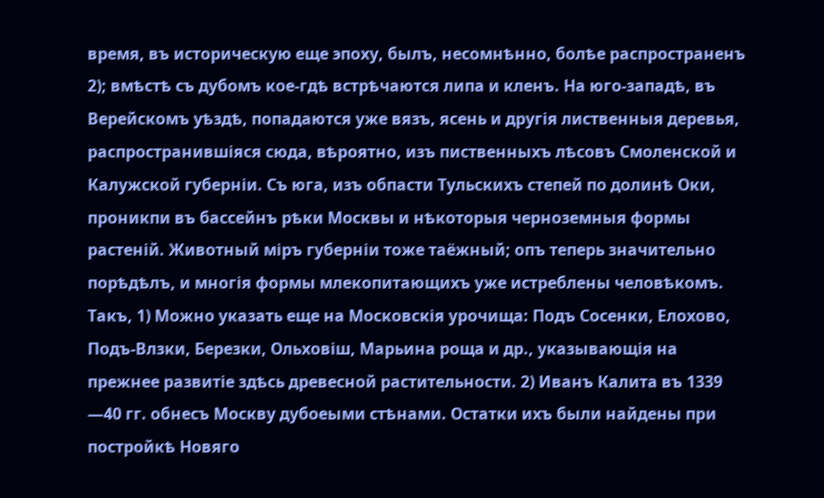время, въ историческую еще эпоху, былъ, несомнѣнно, болѣе распространенъ 2); вмѣстѣ съ дубомъ кое-гдѣ встрѣчаются липа и кленъ. На юго-западѣ, въ Верейскомъ уѣздѣ, попадаются уже вязъ, ясень и другія лиственныя деревья, распространившіяся сюда, вѣроятно, изъ пиственныхъ лѣсовъ Смоленской и Калужской губерніи. Съ юга, изъ обпасти Тульскихъ степей по долинѣ Оки, проникпи въ бассейнъ рѣки Москвы и нѣкоторыя черноземныя формы растеній. Животный міръ губерніи тоже таёжный; опъ теперь значительно порѣдѣлъ, и многія формы млекопитающихъ уже истреблены человѣкомъ. Такъ, 1) Можно указать еще на Московскія урочища: Подъ Сосенки, Елохово, Подъ-Влзки, Березки, Ольховіш, Марьина роща и др., указывающія на прежнее развитіе здѣсь древесной растительности. 2) Иванъ Калита въ 1339 —40 гг. обнесъ Москву дубоеыми стѣнами. Остатки ихъ были найдены при постройкѣ Новяго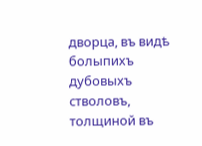дворца, въ видѣ болыпихъ дубовыхъ стволовъ, толщиной въ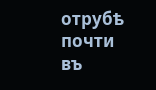отрубѣ почти въ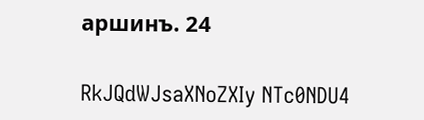аршинъ. 24

RkJQdWJsaXNoZXIy NTc0NDU4